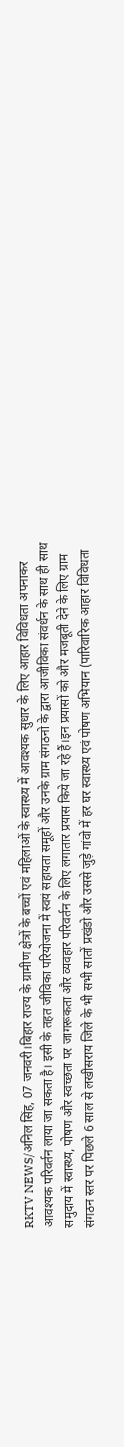RKTV NEWS/अनिल सिंह, 07 जनवरी।बिहार राज्य के ग्रामीण क्षेत्रों के बच्चों एवं महिलाओं के स्वास्थ्य में आवश्यक सुधार के लिए आहार विविधता अपनाकर आवश्यक परिवर्तन लाया जा सकता है। इसी के तहत जीविका परियोजना में स्वयं सहायता समूहों और उनके ग्राम संगठनो के द्वारा आजीविका संवर्धन के साथ ही साथ समुदाय में स्वास्थ्य, पोषण और स्वच्छता पर जागरूकता और व्यवहार परिवर्तन के लिए लगातार प्रयास किये जा रहे हैं।इन प्रयासों को और मजबूती देने के लिए ग्राम संगठन स्तर पर पिछले 6 साल से लखीसराय जिले के भी सभी सातों प्रखंडो और उससे जुड़े गांवो में हर घर स्वास्थ्य एवं पोषण अभियान (पारिवारिक आहार विविधता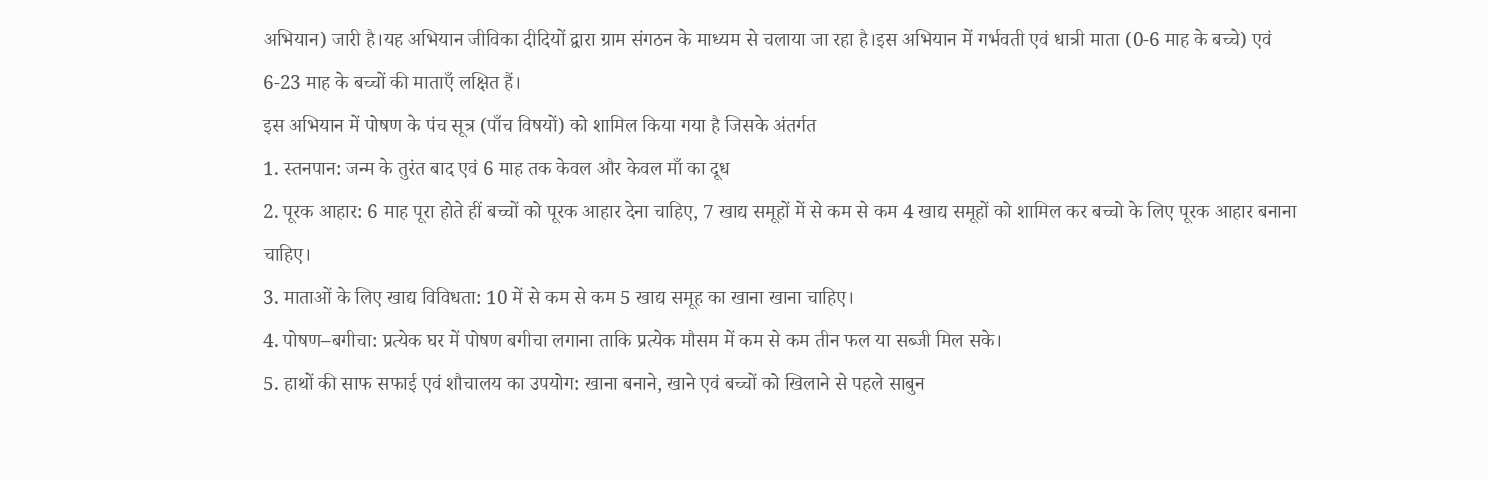अभियान) जारी है।यह अभियान जीविका दीदियों द्वारा ग्राम संगठन के माध्यम से चलाया जा रहा है।इस अभियान में गर्भवती एवं धात्री माता (0-6 माह के बच्चे) एवं 6-23 माह के बच्चों की माताएँ लक्षित हैं।
इस अभियान में पोषण के पंच सूत्र (पाँच विषयों) को शामिल किया गया है जिसके अंतर्गत
1. स्तनपान: जन्म के तुरंत बाद एवं 6 माह तक केवल और केवल माँ का दूध
2. पूरक आहार: 6 माह पूरा होते हीं बच्चों को पूरक आहार देना चाहिए, 7 खाद्य समूहों में से कम से कम 4 खाद्य समूहों को शामिल कर बच्चो के लिए पूरक आहार बनाना चाहिए।
3. माताओं के लिए खाद्य विविधता: 10 में से कम से कम 5 खाद्य समूह का खाना खाना चाहिए।
4. पोषण–बगीचा: प्रत्येक घर में पोषण बगीचा लगाना ताकि प्रत्येक मौसम में कम से कम तीन फल या सब्जी मिल सके।
5. हाथों की साफ सफाई एवं शौचालय का उपयोग: खाना बनाने, खाने एवं बच्चों को खिलाने से पहले साबुन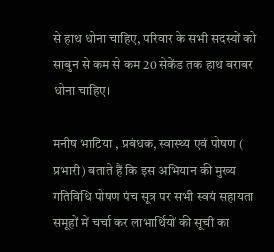से हाथ धोना चाहिए, परिवार के सभी सदस्यों को साबुन से कम से कम 20 सेकेंड तक हाथ बराबर धोना चाहिए।

मनीष भाटिया , प्रबंधक, स्वास्थ्य एवं पोषण ( प्रभारी) बताते हैं कि इस अभियान की मुख्य गतिविधि पोषण पंच सूत्र पर सभी स्वयं सहायता समूहों में चर्चा कर लाभार्थियों की सूची का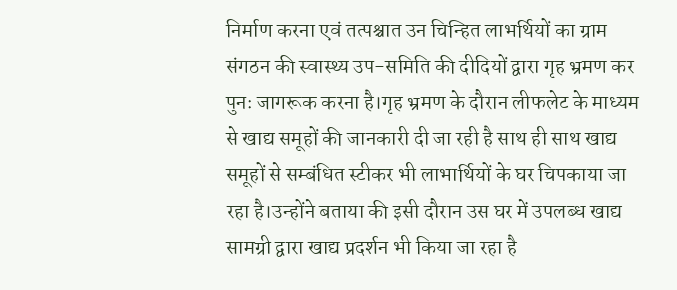निर्माण करना एवं तत्पश्चात उन चिन्हित लाभर्थियों का ग्राम संगठन की स्वास्थ्य उप-समिति की दीदियों द्वारा गृह भ्रमण कर पुनः जागरूक करना है।गृह भ्रमण के दौरान लीफलेट के माध्यम से खाद्य समूहों की जानकारी दी जा रही है साथ ही साथ खाद्य समूहों से सम्बंधित स्टीकर भी लाभार्थियों के घर चिपकाया जा रहा है।उन्होंने बताया की इसी दौरान उस घर में उपलब्ध खाद्य सामग्री द्वारा खाद्य प्रदर्शन भी किया जा रहा है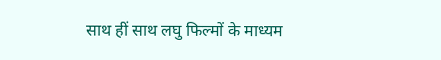साथ हीं साथ लघु फिल्मों के माध्यम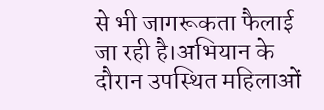से भी जागरूकता फैलाई जा रही है।अभियान के दौरान उपस्थित महिलाओं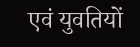एवं युवतियों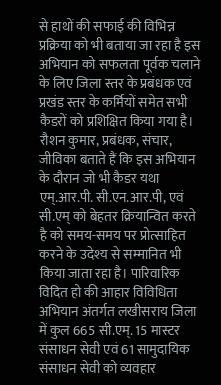से हाथों की सफाई की विभिन्न प्रक्रिया को भी बताया जा रहा है इस अभियान को सफलता पूर्वक चलाने के लिए जिला स्तर के प्रबंधक एवं प्रखंड स्तर के कर्मियों समेत सभी कैडरों को प्रशिक्षित किया गया है।
रौशन कुमार, प्रबंधक, संचार, जीविका बताते हैं कि इस अभियान के दौरान जो भी कैडर यथा एम्.आर.पी. सी.एन.आर.पी, एवं सी.एम् को बेहतर क्रियान्वित करते है को समय-समय पर प्रोत्साहित करने के उदेश्य से सम्मानित भी किया जाता रहा है। पारिवारिक विदित हो की आहार विविधिता अभियान अंतर्गत लखीसराय जिला में कुल 665 सी.एम्. 15 मास्टर संसाधन सेवी एवं 61 सामुदायिक संसाधन सेवी को व्यवहार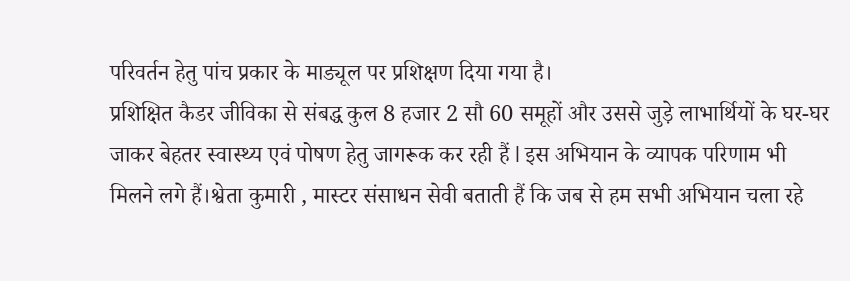परिवर्तन हेतु पांच प्रकार के माड्यूल पर प्रशिक्षण दिया गया है।
प्रशिक्षित कैडर जीविका से संबद्ध कुल 8 हजार 2 सौ 60 समूहों और उससे जुड़े लाभार्थियों के घर-घर जाकर बेहतर स्वास्थ्य एवं पोषण हेतु जागरूक कर रही हैं l इस अभियान के व्यापक परिणाम भी मिलने लगे हैं।श्वेता कुमारी , मास्टर संसाधन सेवी बताती हैं कि जब से हम सभी अभियान चला रहे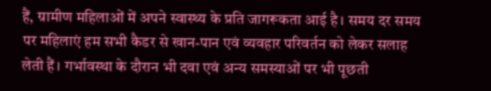हैं, ग्रामीण महिलाओं में अपने स्वास्थ्य के प्रति जागरूकता आई है। समय दर समय पर महिलाएं हम सभी कैडर से खान-पान एवं व्यवहार परिवर्तन को लेकर सलाह लेती हैं। गर्भावस्था के दौरान भी दवा एवं अन्य समस्याओं पर भी पूछती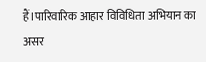हैं।पारिवारिक आहार विविधिता अभियान का असर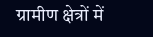ग्रामीण क्षेत्रों में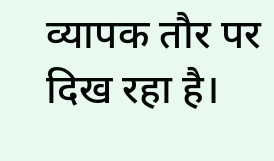व्यापक तौर पर दिख रहा है।